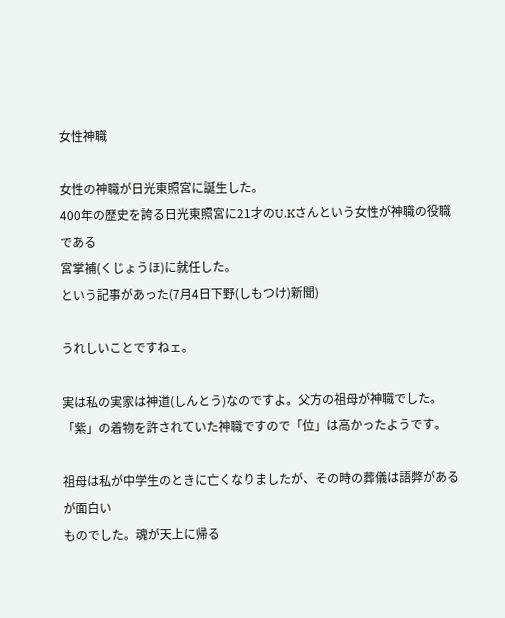女性神職

女性の神職が日光東照宮に誕生した。
400年の歴史を誇る日光東照宮に21才のU.Kさんという女性が神職の役職である
宮掌補(くじょうほ)に就任した。
という記事があった(7月4日下野(しもつけ)新聞)

うれしいことですねェ。

実は私の実家は神道(しんとう)なのですよ。父方の祖母が神職でした。
「紫」の着物を許されていた神職ですので「位」は高かったようです。

祖母は私が中学生のときに亡くなりましたが、その時の葬儀は語弊があるが面白い
ものでした。魂が天上に帰る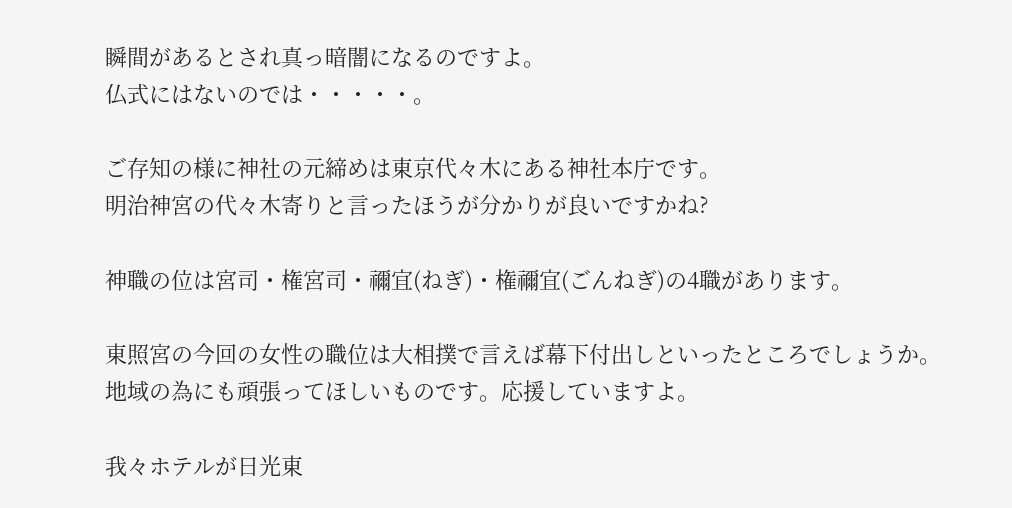瞬間があるとされ真っ暗闇になるのですよ。
仏式にはないのでは・・・・・。

ご存知の様に神社の元締めは東京代々木にある神社本庁です。
明治神宮の代々木寄りと言ったほうが分かりが良いですかね?

神職の位は宮司・権宮司・禰宜(ねぎ)・権禰宜(ごんねぎ)の4職があります。

東照宮の今回の女性の職位は大相撲で言えば幕下付出しといったところでしょうか。
地域の為にも頑張ってほしいものです。応援していますよ。

我々ホテルが日光東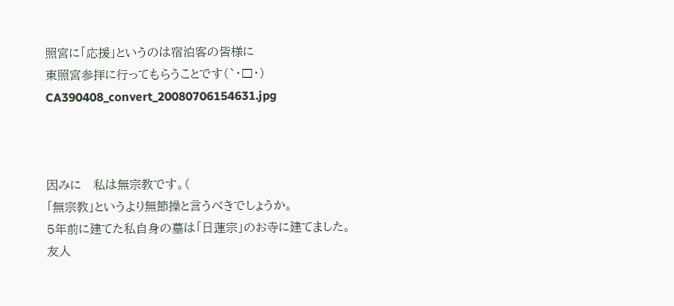照宮に「応援」というのは宿泊客の皆様に
東照宮参拝に行ってもらうことです(`・□・)
CA390408_convert_20080706154631.jpg



因みに   私は無宗教です。(
「無宗教」というより無節操と言うべきでしょうか。
5年前に建てた私自身の墓は「日蓮宗」のお寺に建てました。
友人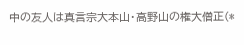中の友人は真言宗大本山・高野山の権大僧正(*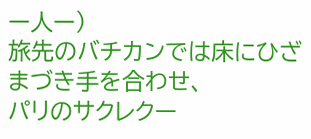ー人ー)
旅先のバチカンでは床にひざまづき手を合わせ、
パリのサクレクー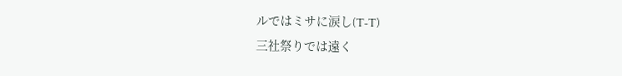ルではミサに涙し(T‐T)
三社祭りでは遠く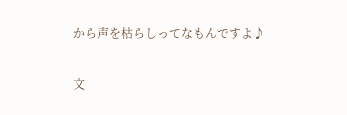から声を枯らしってなもんですよ♪

文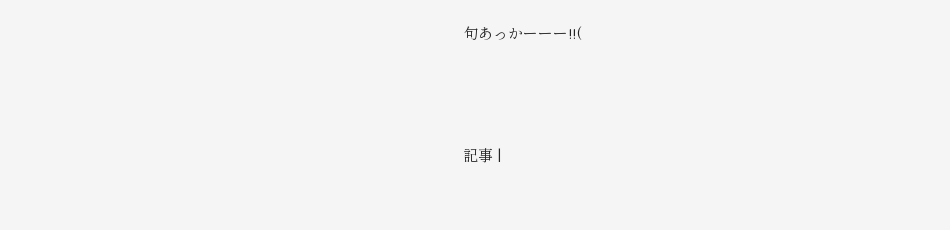句あっかーーー!!(




記事 |